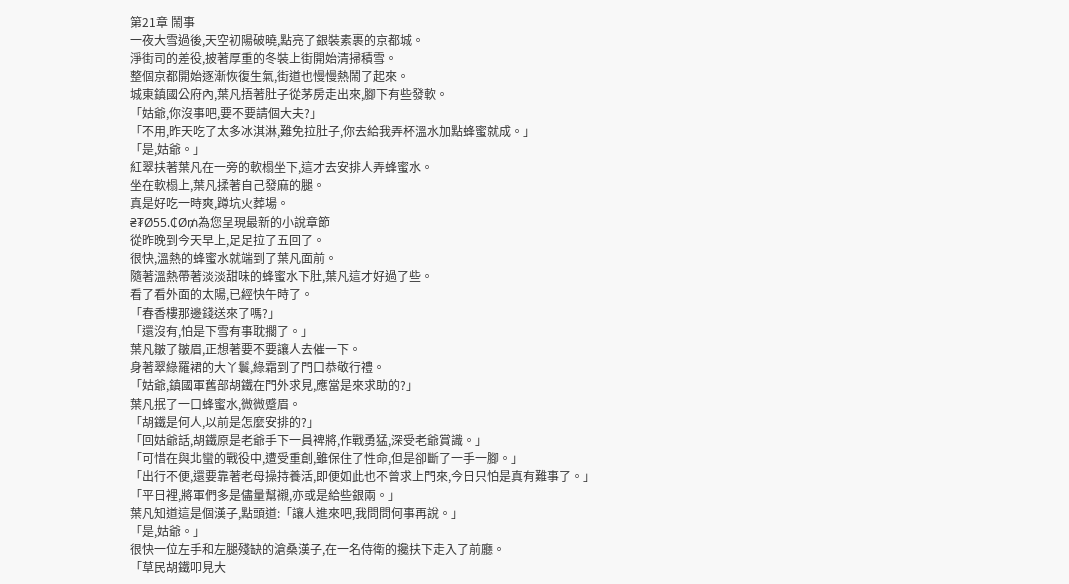第21章 鬧事
一夜大雪過後,天空初陽破曉,點亮了銀裝素裹的京都城。
淨街司的差役,披著厚重的冬裝上街開始清掃積雪。
整個京都開始逐漸恢復生氣,街道也慢慢熱鬧了起來。
城東鎮國公府內,葉凡捂著肚子從茅房走出來,腳下有些發軟。
「姑爺,你沒事吧,要不要請個大夫?」
「不用,昨天吃了太多冰淇淋,難免拉肚子,你去給我弄杯溫水加點蜂蜜就成。」
「是,姑爺。」
紅翠扶著葉凡在一旁的軟榻坐下,這才去安排人弄蜂蜜水。
坐在軟榻上,葉凡揉著自己發麻的腿。
真是好吃一時爽,蹲坑火葬場。
₴₮Ø55.₵Ø₥為您呈現最新的小說章節
從昨晚到今天早上,足足拉了五回了。
很快,溫熱的蜂蜜水就端到了葉凡面前。
隨著溫熱帶著淡淡甜味的蜂蜜水下肚,葉凡這才好過了些。
看了看外面的太陽,已經快午時了。
「春香樓那邊錢送來了嗎?」
「還沒有,怕是下雪有事耽擱了。」
葉凡皺了皺眉,正想著要不要讓人去催一下。
身著翠綠羅裙的大丫鬟,綠霜到了門口恭敬行禮。
「姑爺,鎮國軍舊部胡鐵在門外求見,應當是來求助的?」
葉凡抿了一口蜂蜜水,微微蹙眉。
「胡鐵是何人,以前是怎麼安排的?」
「回姑爺話,胡鐵原是老爺手下一員裨將,作戰勇猛,深受老爺賞識。」
「可惜在與北蠻的戰役中,遭受重創,雖保住了性命,但是卻斷了一手一腳。」
「出行不便,還要靠著老母操持養活,即便如此也不曾求上門來,今日只怕是真有難事了。」
「平日裡,將軍們多是儘量幫襯,亦或是給些銀兩。」
葉凡知道這是個漢子,點頭道:「讓人進來吧,我問問何事再說。」
「是,姑爺。」
很快一位左手和左腿殘缺的滄桑漢子,在一名侍衛的攙扶下走入了前廳。
「草民胡鐵叩見大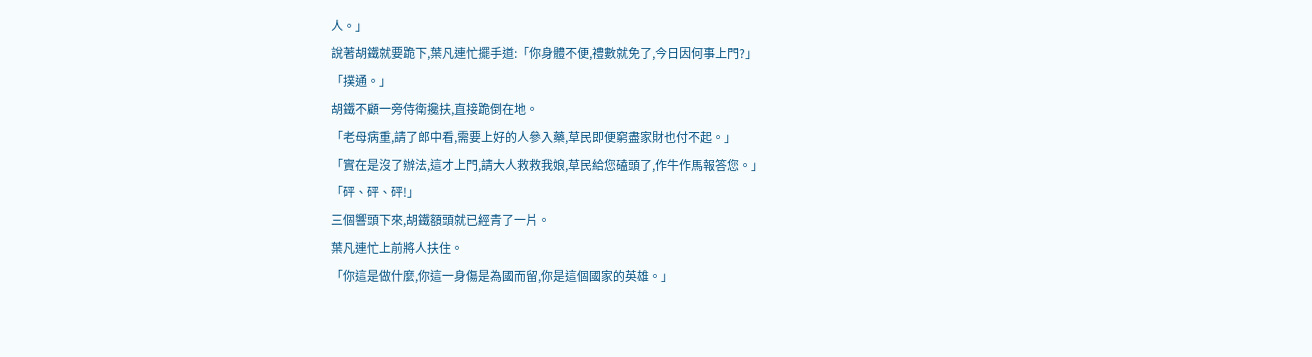人。」
說著胡鐵就要跪下,葉凡連忙擺手道:「你身體不便,禮數就免了,今日因何事上門?」
「撲通。」
胡鐵不顧一旁侍衛攙扶,直接跪倒在地。
「老母病重,請了郎中看,需要上好的人參入藥,草民即便窮盡家財也付不起。」
「實在是沒了辦法,這才上門,請大人救救我娘,草民給您磕頭了,作牛作馬報答您。」
「砰、砰、砰!」
三個響頭下來,胡鐵額頭就已經青了一片。
葉凡連忙上前將人扶住。
「你這是做什麼,你這一身傷是為國而留,你是這個國家的英雄。」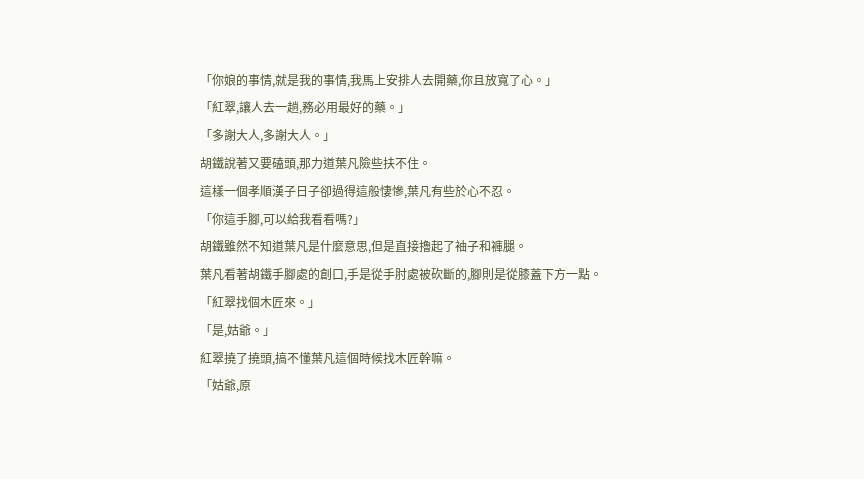「你娘的事情,就是我的事情,我馬上安排人去開藥,你且放寬了心。」
「紅翠,讓人去一趟,務必用最好的藥。」
「多謝大人,多謝大人。」
胡鐵說著又要磕頭,那力道葉凡險些扶不住。
這樣一個孝順漢子日子卻過得這般悽慘,葉凡有些於心不忍。
「你這手腳,可以給我看看嗎?」
胡鐵雖然不知道葉凡是什麼意思,但是直接擼起了袖子和褲腿。
葉凡看著胡鐵手腳處的創口,手是從手肘處被砍斷的,腳則是從膝蓋下方一點。
「紅翠找個木匠來。」
「是,姑爺。」
紅翠撓了撓頭,搞不懂葉凡這個時候找木匠幹嘛。
「姑爺,原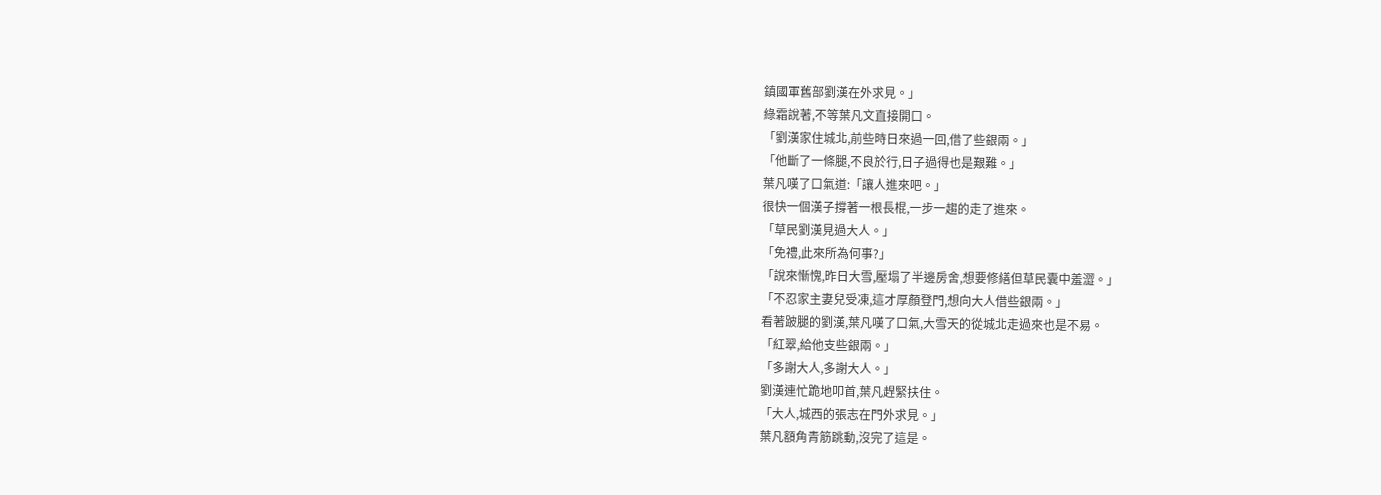鎮國軍舊部劉漢在外求見。」
綠霜說著,不等葉凡文直接開口。
「劉漢家住城北,前些時日來過一回,借了些銀兩。」
「他斷了一條腿,不良於行,日子過得也是艱難。」
葉凡嘆了口氣道:「讓人進來吧。」
很快一個漢子撐著一根長棍,一步一趨的走了進來。
「草民劉漢見過大人。」
「免禮,此來所為何事?」
「說來慚愧,昨日大雪,壓塌了半邊房舍,想要修繕但草民囊中羞澀。」
「不忍家主妻兒受凍,這才厚顏登門,想向大人借些銀兩。」
看著跛腿的劉漢,葉凡嘆了口氣,大雪天的從城北走過來也是不易。
「紅翠,給他支些銀兩。」
「多謝大人,多謝大人。」
劉漢連忙跪地叩首,葉凡趕緊扶住。
「大人,城西的張志在門外求見。」
葉凡額角青筋跳動,沒完了這是。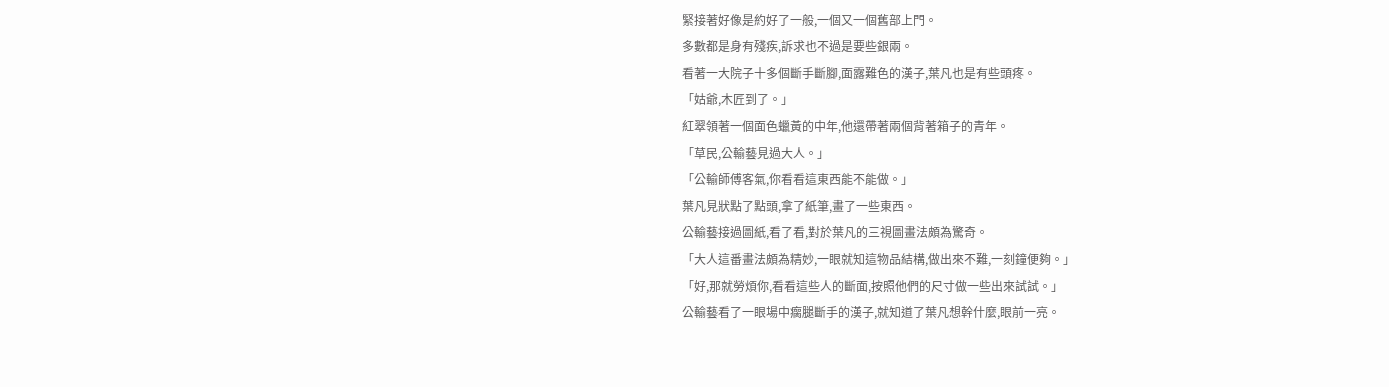緊接著好像是約好了一般,一個又一個舊部上門。
多數都是身有殘疾,訴求也不過是要些銀兩。
看著一大院子十多個斷手斷腳,面露難色的漢子,葉凡也是有些頭疼。
「姑爺,木匠到了。」
紅翠領著一個面色蠟黃的中年,他還帶著兩個背著箱子的青年。
「草民,公輸藝見過大人。」
「公輸師傅客氣,你看看這東西能不能做。」
葉凡見狀點了點頭,拿了紙筆,畫了一些東西。
公輸藝接過圖紙,看了看,對於葉凡的三視圖畫法頗為驚奇。
「大人這番畫法頗為精妙,一眼就知這物品結構,做出來不難,一刻鐘便夠。」
「好,那就勞煩你,看看這些人的斷面,按照他們的尺寸做一些出來試試。」
公輸藝看了一眼場中瘸腿斷手的漢子,就知道了葉凡想幹什麼,眼前一亮。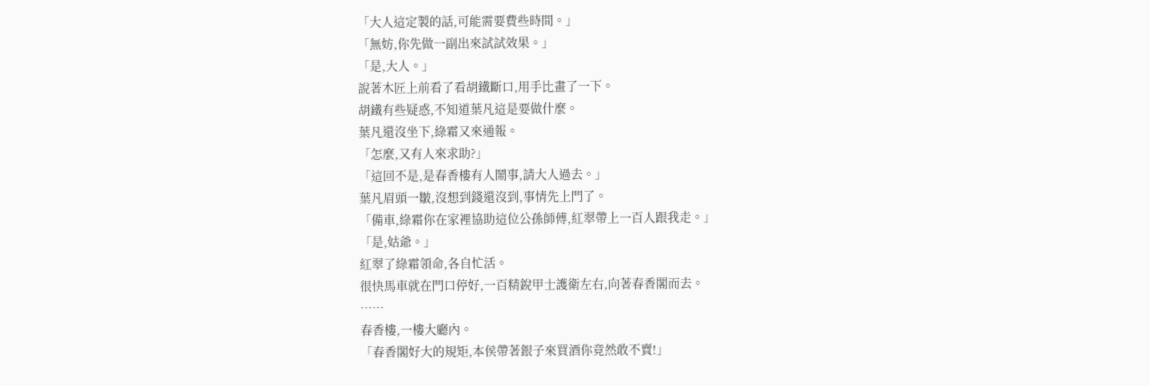「大人這定製的話,可能需要費些時間。」
「無妨,你先做一副出來試試效果。」
「是,大人。」
說著木匠上前看了看胡鐵斷口,用手比畫了一下。
胡鐵有些疑惑,不知道葉凡這是要做什麼。
葉凡還沒坐下,綠霜又來通報。
「怎麼,又有人來求助?」
「這回不是,是春香樓有人鬧事,請大人過去。」
葉凡眉頭一皺,沒想到錢還沒到,事情先上門了。
「備車,綠霜你在家裡協助這位公孫師傅,紅翠帶上一百人跟我走。」
「是,姑爺。」
紅翠了綠霜領命,各自忙活。
很快馬車就在門口停好,一百精銳甲士護衛左右,向著春香閣而去。
……
春香樓,一樓大廳內。
「春香閣好大的規矩,本侯帶著銀子來買酒你竟然敢不賣!」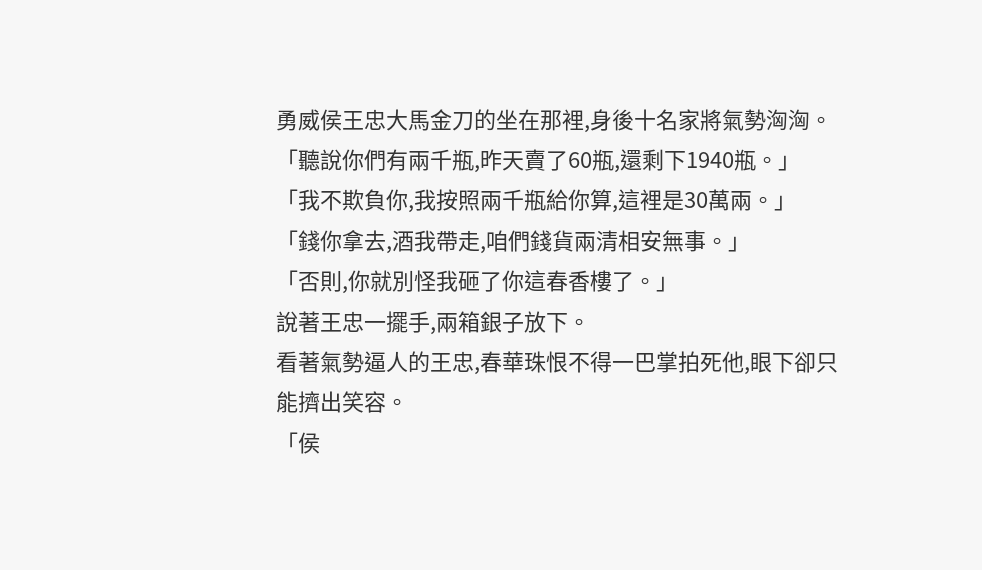勇威侯王忠大馬金刀的坐在那裡,身後十名家將氣勢洶洶。
「聽說你們有兩千瓶,昨天賣了60瓶,還剩下1940瓶。」
「我不欺負你,我按照兩千瓶給你算,這裡是30萬兩。」
「錢你拿去,酒我帶走,咱們錢貨兩清相安無事。」
「否則,你就別怪我砸了你這春香樓了。」
說著王忠一擺手,兩箱銀子放下。
看著氣勢逼人的王忠,春華珠恨不得一巴掌拍死他,眼下卻只能擠出笑容。
「侯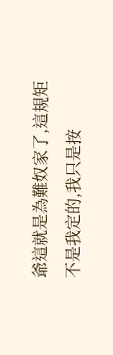爺這就是為難奴家了,這規矩不是我定的,我只是按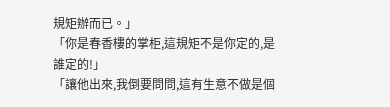規矩辦而已。」
「你是春香樓的掌柜,這規矩不是你定的,是誰定的!」
「讓他出來,我倒要問問,這有生意不做是個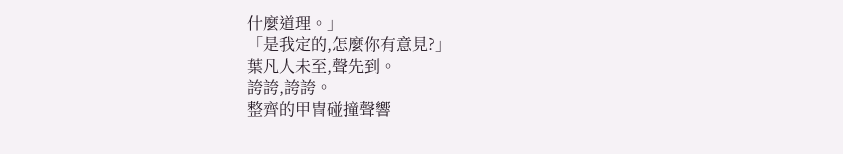什麼道理。」
「是我定的,怎麼你有意見?」
葉凡人未至,聲先到。
誇誇,誇誇。
整齊的甲冑碰撞聲響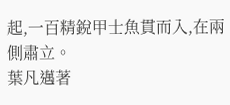起,一百精銳甲士魚貫而入,在兩側肅立。
葉凡邁著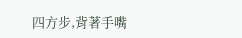四方步,背著手嘴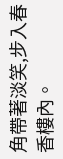角帶著淡笑,步入春香樓內。